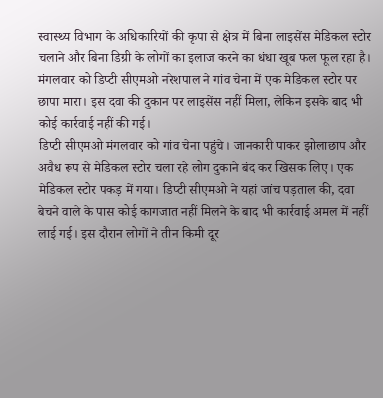स्वास्थ्य विभाग के अधिकारियों की कृपा से क्षेत्र में बिना लाइसेंस मेडिकल स्टोर चलाने और बिना डिग्री के लोगों का इलाज करने का धंधा खूब फल फूल रहा है। मंगलवार को डिप्टी सीएमओ नरेशपाल ने गांव चेना में एक मेडिकल स्टोर पर छापा मारा। इस दवा की दुकान पर लाइसेंस नहीं मिला, लेकिन इसके बाद भी कोई कार्रवाई नहीं की गई।
डिप्टी सीएमओ मंगलवार को गांव चेना पहुंचे। जानकारी पाकर झोलाछाप और अवैध रूप से मेडिकल स्टोर चला रहे लोग दुकाने बंद कर खिसक लिए। एक मेडिकल स्टोर पकड़ में गया। डिप्टी सीएमओ ने यहां जांच पड़ताल की, दवा बेचने वाले के पास कोई कागजात नहीं मिलने के बाद भी कार्रवाई अमल में नहीं लाई गई। इस दौरान लोगों ने तीन किमी दूर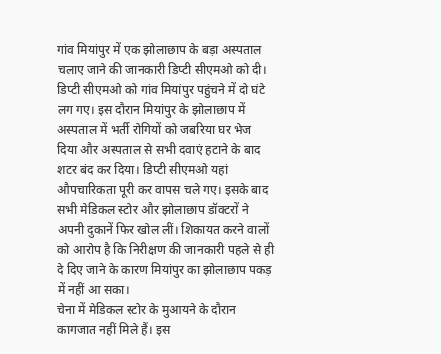गांव मियांपुर में एक झोलाछाप के बड़ा अस्पताल चलाए जाने की जानकारी डिप्टी सीएमओ को दी। डिप्टी सीएमओ को गांव मियांपुर पहुंचने में दो घंटे लग गए। इस दौरान मियांपुर के झोलाछाप में अस्पताल में भर्ती रोगियों को जबरिया घर भेज दिया और अस्पताल से सभी दवाएं हटाने के बाद शटर बंद कर दिया। डिप्टी सीएमओ यहां औपचारिकता पूरी कर वापस चले गए। इसके बाद सभी मेडिकल स्टोर और झोलाछाप डॉक्टरों ने अपनी दुकानें फिर खोल लीं। शिकायत करने वालों को आरोप है कि निरीक्षण की जानकारी पहले से ही दे दिए जाने के कारण मियांपुर का झोलाछाप पकड़ में नहीं आ सका।
चेना में मेडिकल स्टोर के मुआयने के दौरान कागजात नहीं मिले हैं। इस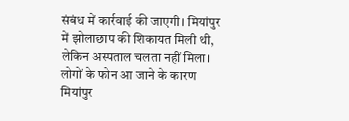संबंध में कार्रवाई की जाएगी। मियांपुर में झोलाछाप की शिकायत मिली थी, लेकिन अस्पताल चलता नहीं मिला। लोगों के फोन आ जाने के कारण मियांपुर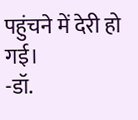पहुंचने में देरी हो गई।
-डॉ.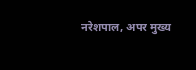नरेशपाल, अपर मुख्य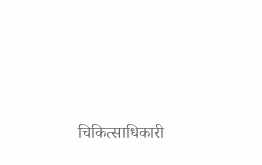चिकित्साधिकारी